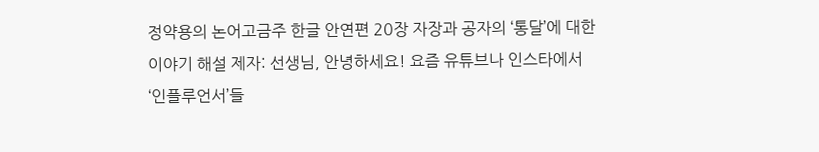정약용의 논어고금주 한글 안연편 20장 자장과 공자의 ‘통달’에 대한 이야기 해설 제자: 선생님, 안녕하세요! 요즘 유튜브나 인스타에서 ‘인플루언서’들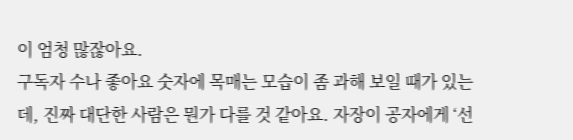이 엄청 많잖아요.
구독자 수나 좋아요 숫자에 목매는 모습이 좀 과해 보일 때가 있는데, 진짜 대단한 사람은 뭔가 다를 것 같아요. 자장이 공자에게 ‘선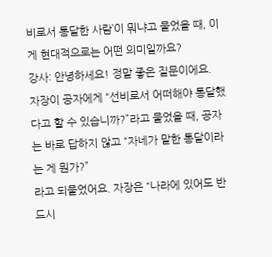비로서 통달한 사람’이 뭐냐고 물었을 때, 이게 현대적으로는 어떤 의미일까요?
강사: 안녕하세요! 정말 좋은 질문이에요.
자장이 공자에게 “선비로서 어떠해야 통달했다고 할 수 있습니까?”라고 물었을 때, 공자는 바로 답하지 않고 “자네가 말한 통달이라는 게 뭔가?”
라고 되물었어요. 자장은 “나라에 있어도 반드시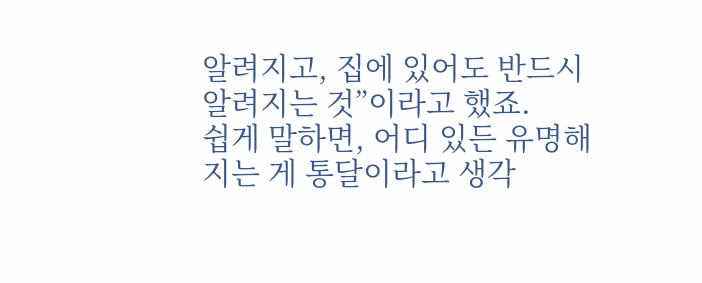알려지고, 집에 있어도 반드시 알려지는 것”이라고 했죠.
쉽게 말하면, 어디 있든 유명해지는 게 통달이라고 생각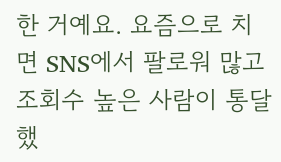한 거예요. 요즘으로 치면 SNS에서 팔로워 많고 조회수 높은 사람이 통달했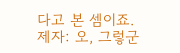다고 본 셈이죠.
제자: 오, 그렇군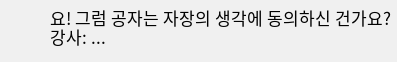요! 그럼 공자는 자장의 생각에 동의하신 건가요?
강사: ...